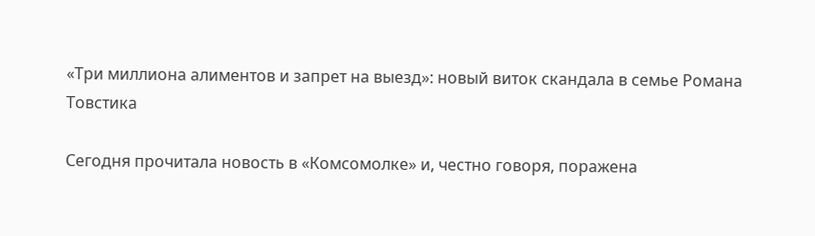«Три миллиона алиментов и запрет на выезд»: новый виток скандала в семье Романа Товстика

Сегодня прочитала новость в «Комсомолке» и, честно говоря, поражена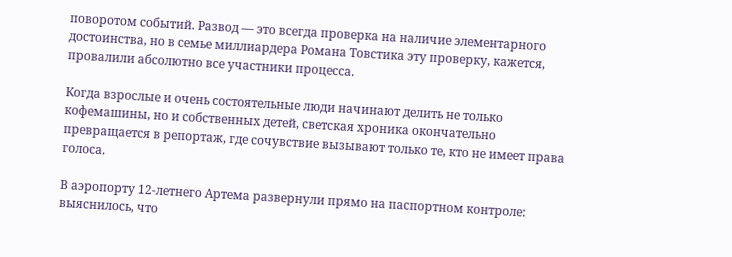поворотом событий. Развод — это всегда проверка на наличие элементарного достоинства, но в семье миллиардера Романа Товстика эту проверку, кажется, провалили абсолютно все участники процесса.

Когда взрослые и очень состоятельные люди начинают делить не только кофемашины, но и собственных детей, светская хроника окончательно превращается в репортаж, где сочувствие вызывают только те, кто не имеет права голоса.

В аэропорту 12-летнего Артема развернули прямо на паспортном контроле: выяснилось, что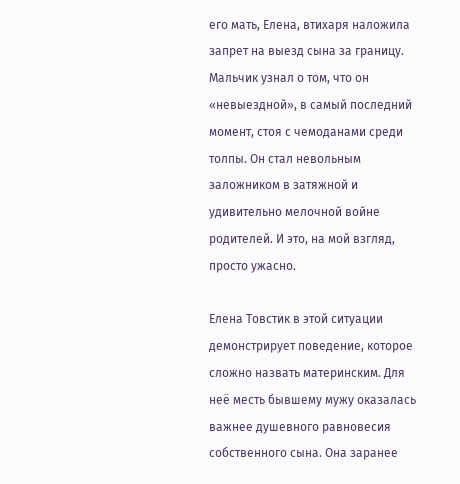его мать, Елена, втихаря наложила запрет на выезд сына за границу. Мальчик узнал о том, что он «невыездной», в самый последний момент, стоя с чемоданами среди толпы. Он стал невольным заложником в затяжной и удивительно мелочной войне родителей. И это, на мой взгляд, просто ужасно.

Елена Товстик в этой ситуации демонстрирует поведение, которое сложно назвать материнским. Для неё месть бывшему мужу оказалась важнее душевного равновесия собственного сына. Она заранее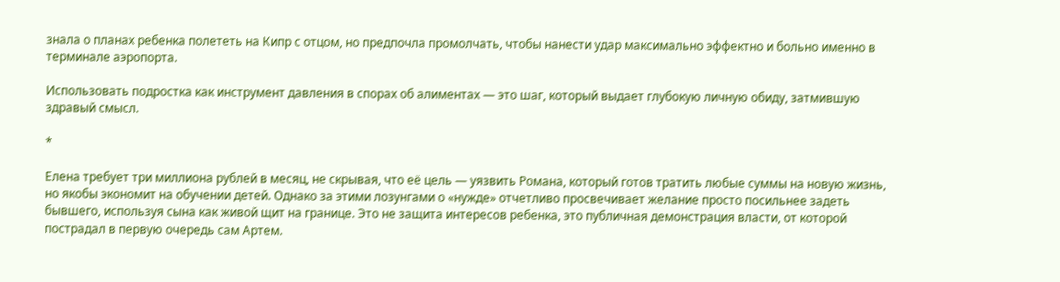знала о планах ребенка полететь на Кипр с отцом, но предпочла промолчать, чтобы нанести удар максимально эффектно и больно именно в терминале аэропорта.

Использовать подростка как инструмент давления в спорах об алиментах — это шаг, который выдает глубокую личную обиду, затмившую здравый смысл.

*

Елена требует три миллиона рублей в месяц, не скрывая, что её цель — уязвить Романа, который готов тратить любые суммы на новую жизнь, но якобы экономит на обучении детей. Однако за этими лозунгами о «нужде» отчетливо просвечивает желание просто посильнее задеть бывшего, используя сына как живой щит на границе. Это не защита интересов ребенка, это публичная демонстрация власти, от которой пострадал в первую очередь сам Артем.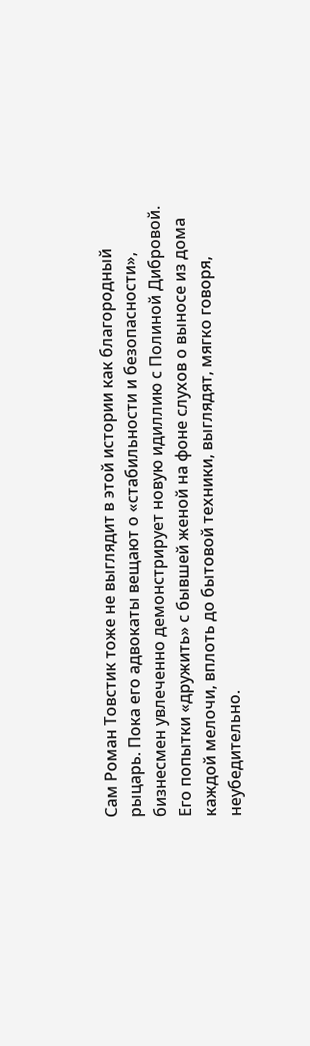Сам Роман Товстик тоже не выглядит в этой истории как благородный рыцарь. Пока его адвокаты вещают о «стабильности и безопасности», бизнесмен увлеченно демонстрирует новую идиллию с Полиной Дибровой. Его попытки «дружить» с бывшей женой на фоне слухов о выносе из дома каждой мелочи, вплоть до бытовой техники, выглядят, мягко говоря, неубедительно.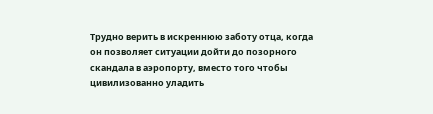Трудно верить в искреннюю заботу отца, когда он позволяет ситуации дойти до позорного скандала в аэропорту, вместо того чтобы цивилизованно уладить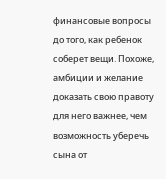финансовые вопросы до того, как ребенок соберет вещи. Похоже, амбиции и желание доказать свою правоту для него важнее, чем возможность уберечь сына от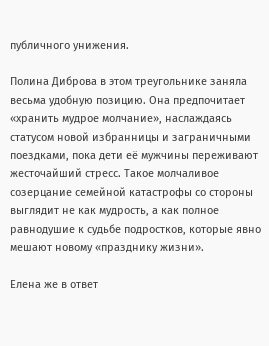публичного унижения.

Полина Диброва в этом треугольнике заняла весьма удобную позицию. Она предпочитает «хранить мудрое молчание», наслаждаясь статусом новой избранницы и заграничными поездками, пока дети её мужчины переживают жесточайший стресс. Такое молчаливое созерцание семейной катастрофы со стороны выглядит не как мудрость, а как полное равнодушие к судьбе подростков, которые явно мешают новому «празднику жизни».

Елена же в ответ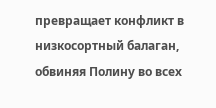превращает конфликт в низкосортный балаган, обвиняя Полину во всех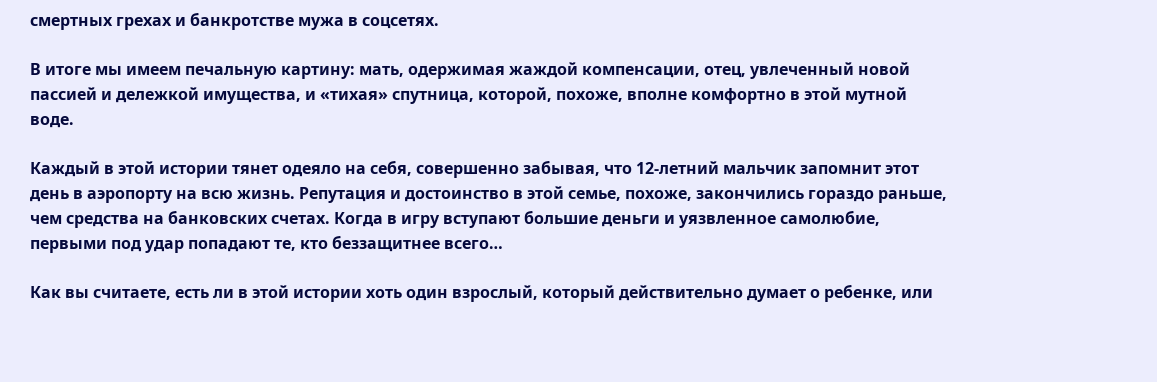смертных грехах и банкротстве мужа в соцсетях.

В итоге мы имеем печальную картину: мать, одержимая жаждой компенсации, отец, увлеченный новой пассией и дележкой имущества, и «тихая» спутница, которой, похоже, вполне комфортно в этой мутной воде.

Каждый в этой истории тянет одеяло на себя, совершенно забывая, что 12-летний мальчик запомнит этот день в аэропорту на всю жизнь. Репутация и достоинство в этой семье, похоже, закончились гораздо раньше, чем средства на банковских счетах. Когда в игру вступают большие деньги и уязвленное самолюбие, первыми под удар попадают те, кто беззащитнее всего…

Как вы считаете, есть ли в этой истории хоть один взрослый, который действительно думает о ребенке, или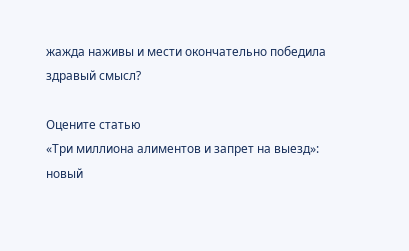жажда наживы и мести окончательно победила здравый смысл?

Оцените статью
«Три миллиона алиментов и запрет на выезд»: новый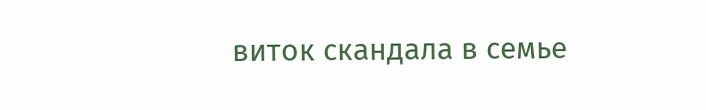виток скандала в семье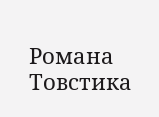Романа Товстика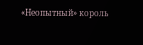«Неопытный» король